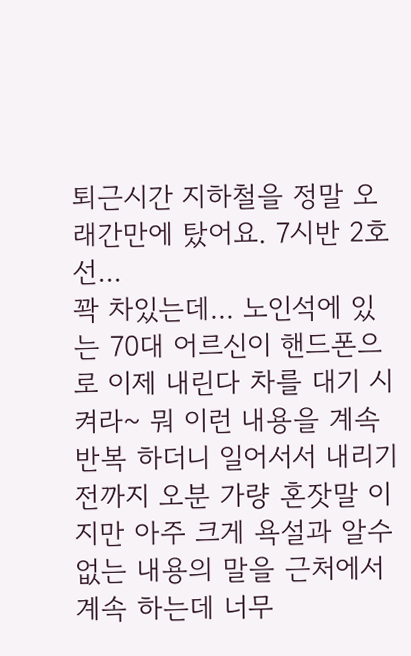퇴근시간 지하철을 정말 오래간만에 탔어요. 7시반 2호선...
꽉 차있는데... 노인석에 있는 70대 어르신이 핸드폰으로 이제 내린다 차를 대기 시켜라~ 뭐 이런 내용을 계속 반복 하더니 일어서서 내리기 전까지 오분 가량 혼잣말 이지만 아주 크게 욕설과 알수 없는 내용의 말을 근처에서 계속 하는데 너무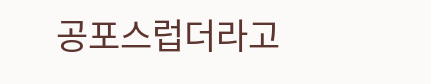공포스럽더라고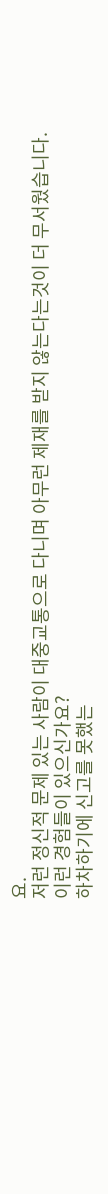요.
저런 정신적 문제 있는 사람이 대중교통으로 다니며 아무런 제재를 받지 않는다는것이 더 무서웠습니다.
이런 경험들이 있으신가요?
하차하기에 신고를 못했는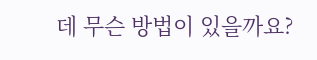데 무슨 방법이 있을까요?